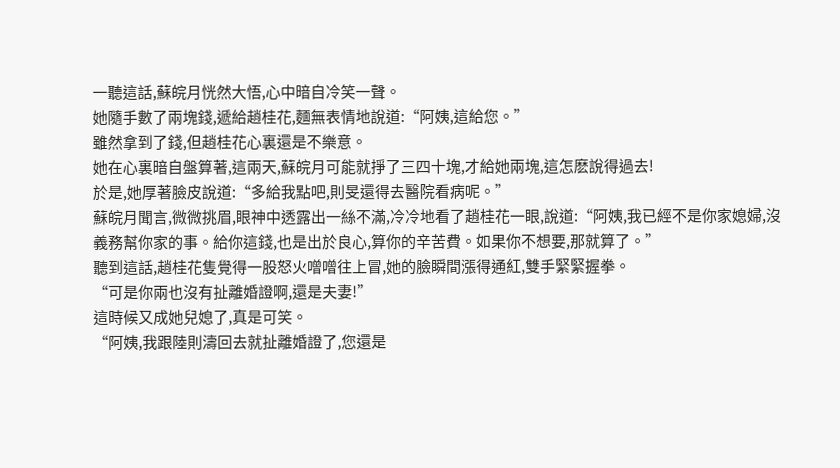一聽這話,蘇皖月恍然大悟,心中暗自冷笑一聲。
她隨手數了兩塊錢,遞給趙桂花,麵無表情地說道:“阿姨,這給您。”
雖然拿到了錢,但趙桂花心裏還是不樂意。
她在心裏暗自盤算著,這兩天,蘇皖月可能就掙了三四十塊,才給她兩塊,這怎麽說得過去!
於是,她厚著臉皮說道:“多給我點吧,則旻還得去醫院看病呢。”
蘇皖月聞言,微微挑眉,眼神中透露出一絲不滿,冷冷地看了趙桂花一眼,說道:“阿姨,我已經不是你家媳婦,沒義務幫你家的事。給你這錢,也是出於良心,算你的辛苦費。如果你不想要,那就算了。”
聽到這話,趙桂花隻覺得一股怒火噌噌往上冒,她的臉瞬間漲得通紅,雙手緊緊握拳。
“可是你兩也沒有扯離婚證啊,還是夫妻!”
這時候又成她兒媳了,真是可笑。
“阿姨,我跟陸則濤回去就扯離婚證了,您還是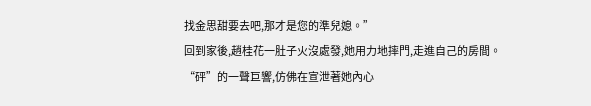找金思甜要去吧,那才是您的準兒媳。”
回到家後,趙桂花一肚子火沒處發,她用力地摔門,走進自己的房間。
“砰”的一聲巨響,仿佛在宣泄著她內心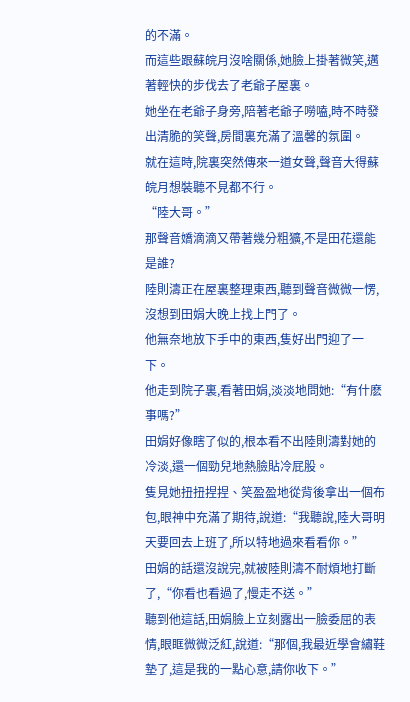的不滿。
而這些跟蘇皖月沒啥關係,她臉上掛著微笑,邁著輕快的步伐去了老爺子屋裏。
她坐在老爺子身旁,陪著老爺子嘮嗑,時不時發出清脆的笑聲,房間裏充滿了溫馨的氛圍。
就在這時,院裏突然傳來一道女聲,聲音大得蘇皖月想裝聽不見都不行。
“陸大哥。”
那聲音嬌滴滴又帶著幾分粗獷,不是田花還能是誰?
陸則濤正在屋裏整理東西,聽到聲音微微一愣,沒想到田娟大晚上找上門了。
他無奈地放下手中的東西,隻好出門迎了一下。
他走到院子裏,看著田娟,淡淡地問她:“有什麽事嗎?”
田娟好像瞎了似的,根本看不出陸則濤對她的冷淡,還一個勁兒地熱臉貼冷屁股。
隻見她扭扭捏捏、笑盈盈地從背後拿出一個布包,眼神中充滿了期待,說道:“我聽說,陸大哥明天要回去上班了,所以特地過來看看你。”
田娟的話還沒說完,就被陸則濤不耐煩地打斷了,“你看也看過了,慢走不送。”
聽到他這話,田娟臉上立刻露出一臉委屈的表情,眼眶微微泛紅,說道:“那個,我最近學會繡鞋墊了,這是我的一點心意,請你收下。”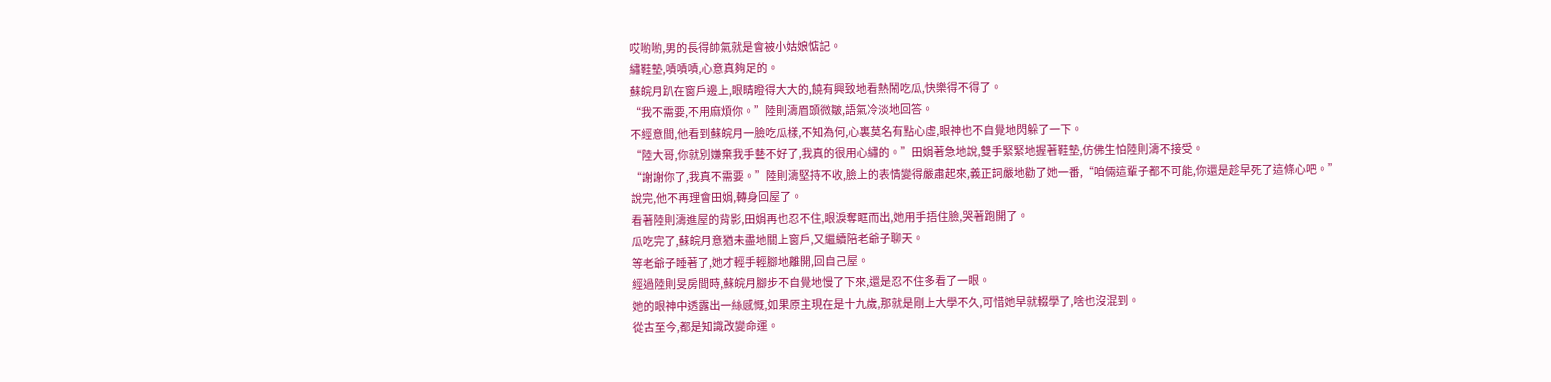哎喲喲,男的長得帥氣就是會被小姑娘惦記。
繡鞋墊,嘖嘖嘖,心意真夠足的。
蘇皖月趴在窗戶邊上,眼睛瞪得大大的,饒有興致地看熱鬧吃瓜,快樂得不得了。
“我不需要,不用麻煩你。”陸則濤眉頭微皺,語氣冷淡地回答。
不經意間,他看到蘇皖月一臉吃瓜樣,不知為何,心裏莫名有點心虛,眼神也不自覺地閃躲了一下。
“陸大哥,你就別嫌棄我手藝不好了,我真的很用心繡的。”田娟著急地說,雙手緊緊地握著鞋墊,仿佛生怕陸則濤不接受。
“謝謝你了,我真不需要。”陸則濤堅持不收,臉上的表情變得嚴肅起來,義正詞嚴地勸了她一番,“咱倆這輩子都不可能,你還是趁早死了這條心吧。”
說完,他不再理會田娟,轉身回屋了。
看著陸則濤進屋的背影,田娟再也忍不住,眼淚奪眶而出,她用手捂住臉,哭著跑開了。
瓜吃完了,蘇皖月意猶未盡地關上窗戶,又繼續陪老爺子聊天。
等老爺子睡著了,她才輕手輕腳地離開,回自己屋。
經過陸則旻房間時,蘇皖月腳步不自覺地慢了下來,還是忍不住多看了一眼。
她的眼神中透露出一絲感慨,如果原主現在是十九歲,那就是剛上大學不久,可惜她早就輟學了,啥也沒混到。
從古至今,都是知識改變命運。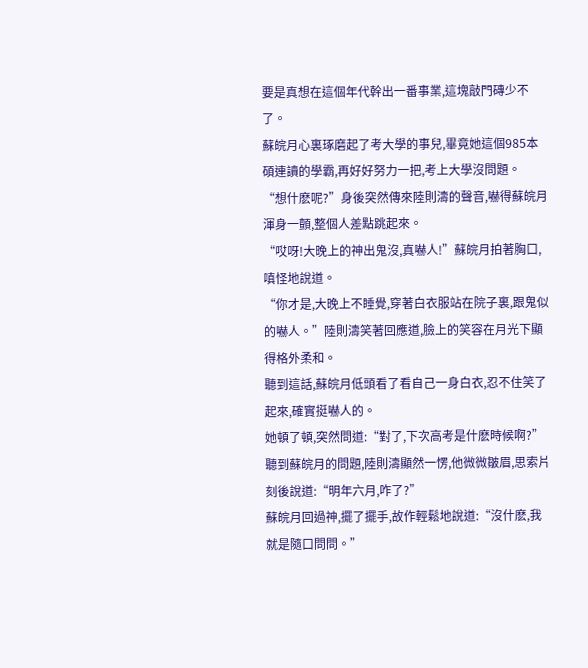要是真想在這個年代幹出一番事業,這塊敲門磚少不了。
蘇皖月心裏琢磨起了考大學的事兒,畢竟她這個985本碩連讀的學霸,再好好努力一把,考上大學沒問題。
“想什麽呢?”身後突然傳來陸則濤的聲音,嚇得蘇皖月渾身一顫,整個人差點跳起來。
“哎呀!大晚上的神出鬼沒,真嚇人!”蘇皖月拍著胸口,嗔怪地說道。
“你才是,大晚上不睡覺,穿著白衣服站在院子裏,跟鬼似的嚇人。”陸則濤笑著回應道,臉上的笑容在月光下顯得格外柔和。
聽到這話,蘇皖月低頭看了看自己一身白衣,忍不住笑了起來,確實挺嚇人的。
她頓了頓,突然問道:“對了,下次高考是什麽時候啊?”
聽到蘇皖月的問題,陸則濤顯然一愣,他微微皺眉,思索片刻後說道:“明年六月,咋了?”
蘇皖月回過神,擺了擺手,故作輕鬆地說道:“沒什麽,我就是隨口問問。”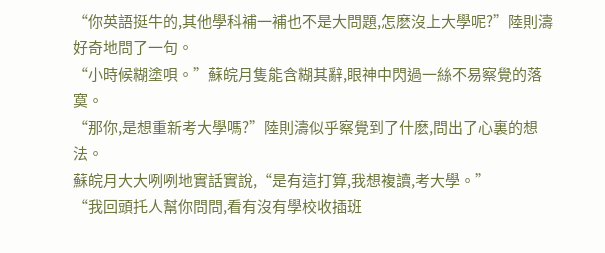“你英語挺牛的,其他學科補一補也不是大問題,怎麽沒上大學呢?”陸則濤好奇地問了一句。
“小時候糊塗唄。”蘇皖月隻能含糊其辭,眼神中閃過一絲不易察覺的落寞。
“那你,是想重新考大學嗎?”陸則濤似乎察覺到了什麽,問出了心裏的想法。
蘇皖月大大咧咧地實話實說,“是有這打算,我想複讀,考大學。”
“我回頭托人幫你問問,看有沒有學校收插班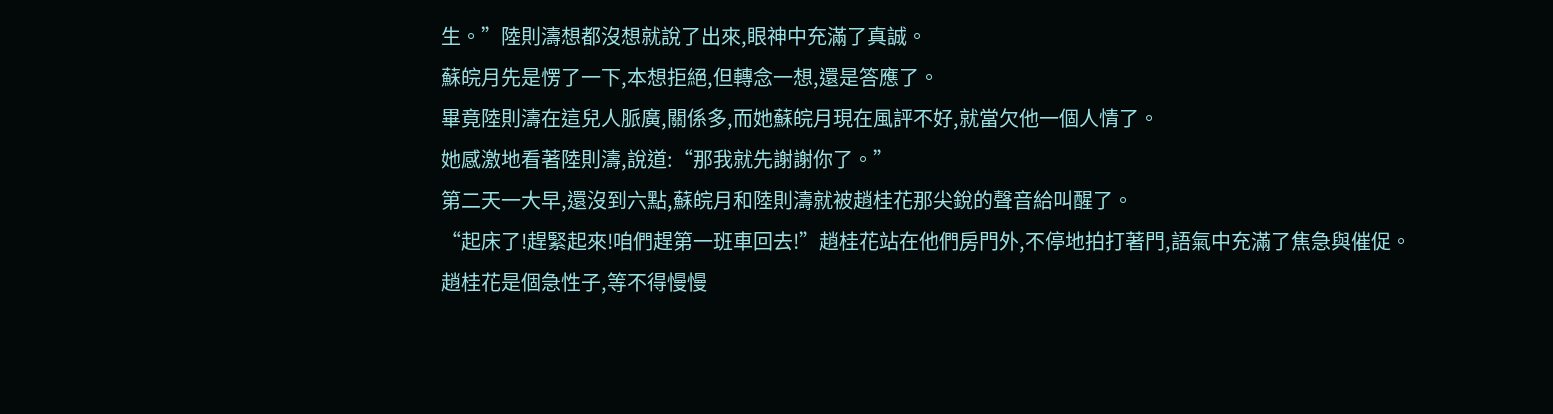生。”陸則濤想都沒想就說了出來,眼神中充滿了真誠。
蘇皖月先是愣了一下,本想拒絕,但轉念一想,還是答應了。
畢竟陸則濤在這兒人脈廣,關係多,而她蘇皖月現在風評不好,就當欠他一個人情了。
她感激地看著陸則濤,說道:“那我就先謝謝你了。”
第二天一大早,還沒到六點,蘇皖月和陸則濤就被趙桂花那尖銳的聲音給叫醒了。
“起床了!趕緊起來!咱們趕第一班車回去!”趙桂花站在他們房門外,不停地拍打著門,語氣中充滿了焦急與催促。
趙桂花是個急性子,等不得慢慢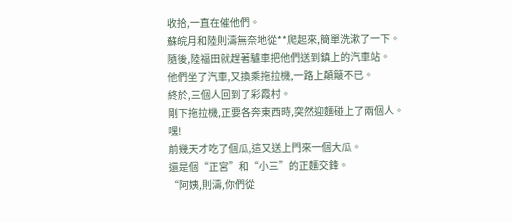收拾,一直在催他們。
蘇皖月和陸則濤無奈地從**爬起來,簡單洗漱了一下。
隨後,陸福田就趕著驢車把他們送到鎮上的汽車站。
他們坐了汽車,又換乘拖拉機,一路上顛簸不已。
終於,三個人回到了彩霞村。
剛下拖拉機,正要各奔東西時,突然迎麵碰上了兩個人。
嘿!
前幾天才吃了個瓜,這又送上門來一個大瓜。
還是個“正宮”和“小三”的正麵交鋒。
“阿姨,則濤,你們從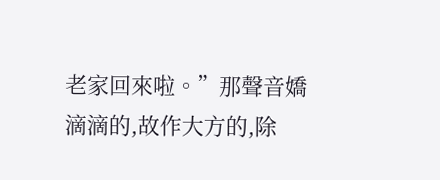老家回來啦。”那聲音嬌滴滴的,故作大方的,除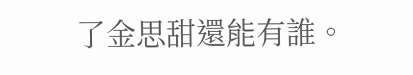了金思甜還能有誰。